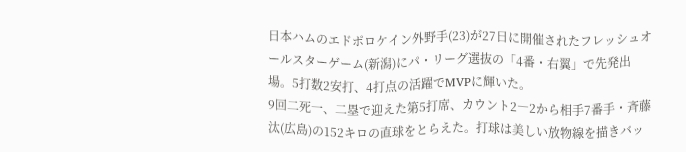日本ハムのエドポロケイン外野手(23)が27日に開催されたフレッシュオールスターゲーム(新潟)にパ・リーグ選抜の「4番・右翼」で先発出場。5打数2安打、4打点の活躍でMVPに輝いた。
9回二死一、二塁で迎えた第5打席、カウント2―2から相手7番手・斉藤汰(広島)の152キロの直球をとらえた。打球は美しい放物線を描きバッ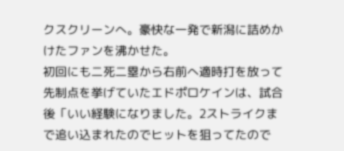クスクリーンへ。豪快な一発で新潟に詰めかけたファンを沸かせた。
初回にも二死二塁から右前へ適時打を放って先制点を挙げていたエドポロケインは、試合後「いい経験になりました。2ストライクまで追い込まれたのでヒットを狙ってたので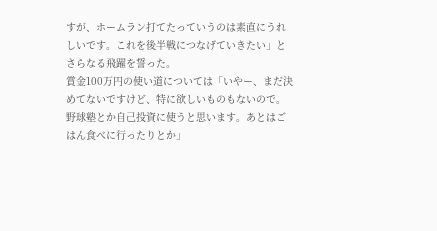すが、ホームラン打てたっていうのは素直にうれしいです。これを後半戦につなげていきたい」とさらなる飛躍を誓った。
賞金100万円の使い道については「いやー、まだ決めてないですけど、特に欲しいものもないので。野球塾とか自己投資に使うと思います。あとはごはん食べに行ったりとか」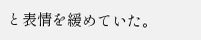と表情を緩めていた。